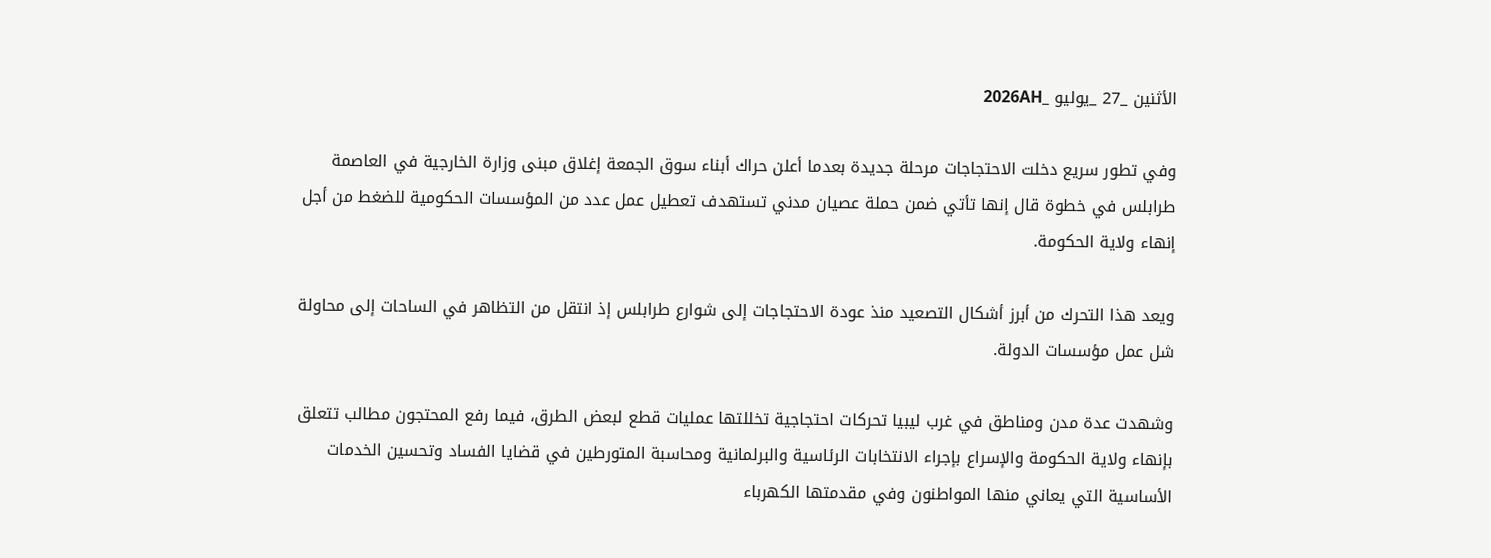الأثنين _27 _يوليو _2026AH

وفي تطور سريع دخلت الاحتجاجات مرحلة جديدة بعدما أعلن حراك أبناء سوق الجمعة إغلاق مبنى وزارة الخارجية في العاصمة طرابلس في خطوة قال إنها تأتي ضمن حملة عصيان مدني تستهدف تعطيل عمل عدد من المؤسسات الحكومية للضغط من أجل إنهاء ولاية الحكومة.

ويعد هذا التحرك من أبرز أشكال التصعيد منذ عودة الاحتجاجات إلى شوارع طرابلس إذ انتقل من التظاهر في الساحات إلى محاولة شل عمل مؤسسات الدولة.

وشهدت عدة مدن ومناطق في غرب ليبيا تحركات احتجاجية تخللتها عمليات قطع لبعض الطرق، فيما رفع المحتجون مطالب تتعلق بإنهاء ولاية الحكومة والإسراع بإجراء الانتخابات الرئاسية والبرلمانية ومحاسبة المتورطين في قضايا الفساد وتحسين الخدمات الأساسية التي يعاني منها المواطنون وفي مقدمتها الكهرباء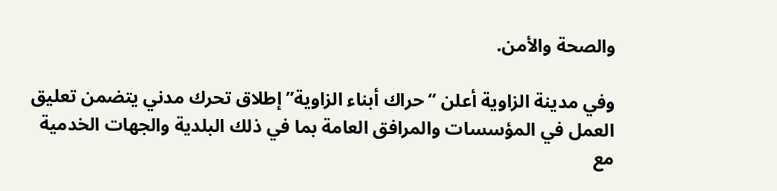والصحة والأمن.

وفي مدينة الزاوية أعلن “حراك أبناء الزاوية” إطلاق تحرك مدني يتضمن تعليق العمل في المؤسسات والمرافق العامة بما في ذلك البلدية والجهات الخدمية مع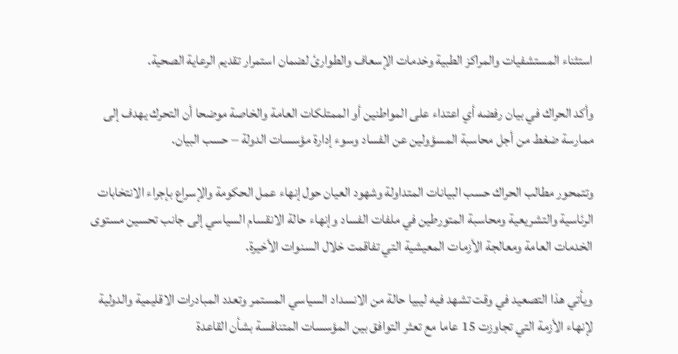استثناء المستشفيات والمراكز الطبية وخدمات الإسعاف والطوارئ لضمان استمرار تقديم الرعاية الصحية.

وأكد الحراك في بيان رفضه أي اعتداء على المواطنين أو الممتلكات العامة والخاصة موضحا أن التحرك يهدف إلى ممارسة ضغط من أجل محاسبة المسؤولين عن الفساد وسوء إدارة مؤسسات الدولة – حسب البيان.

وتتمحور مطالب الحراك حسب البيانات المتداولة وشهود العيان حول إنهاء عمل الحكومة والإسراع بإجراء الانتخابات الرئاسية والتشريعية ومحاسبة المتورطين في ملفات الفساد وإنهاء حالة الانقسام السياسي إلى جانب تحسين مستوى الخدمات العامة ومعالجة الأزمات المعيشية التي تفاقمت خلال السنوات الأخيرة.

ويأتي هذا التصعيد في وقت تشهد فيه ليبيا حالة من الانسداد السياسي المستمر وتعدد المبادرات الاقليمية والدولية لإنهاء الأزمة التي تجاوزت 15 عاما مع تعثر التوافق بين المؤسسات المتنافسة بشأن القاعدة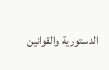الدستورية والقوانين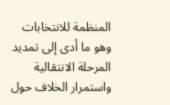المنظمة للانتخابات وهو ما أدى إلى تمديد المرحلة الانتقالية واستمرار الخلاف حول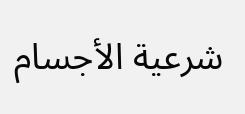شرعية الأجسام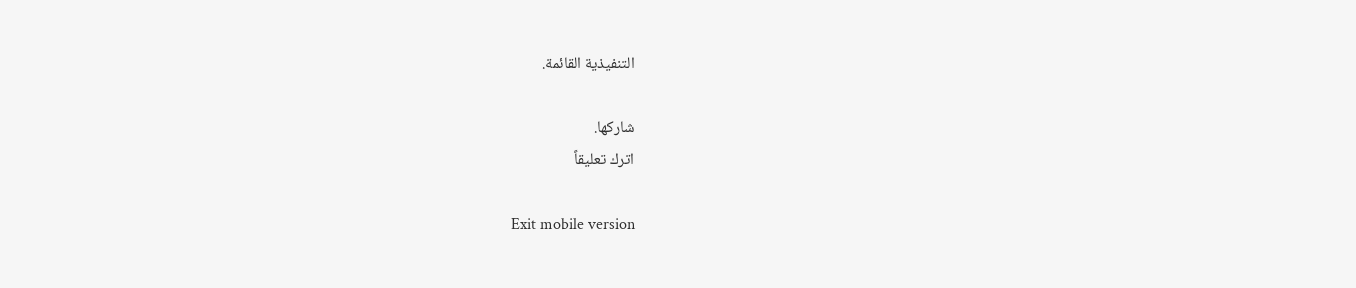التنفيذية القائمة.

شاركها.
اترك تعليقاً

Exit mobile version